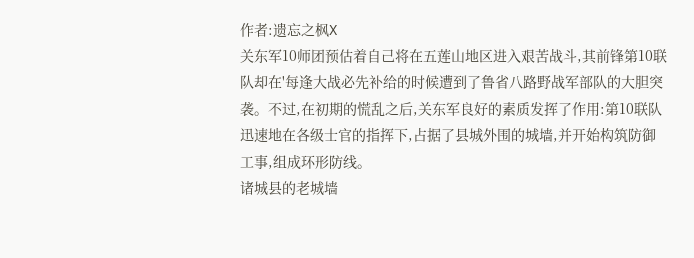作者:遗忘之枫X
关东军10师团预估着自己将在五莲山地区进入艰苦战斗,其前锋第10联队却在'每逢大战必先补给的时候遭到了鲁省八路野战军部队的大胆突袭。不过,在初期的慌乱之后,关东军良好的素质发挥了作用:第10联队迅速地在各级士官的指挥下,占据了县城外围的城墙,并开始构筑防御工事,组成环形防线。
诸城县的老城墙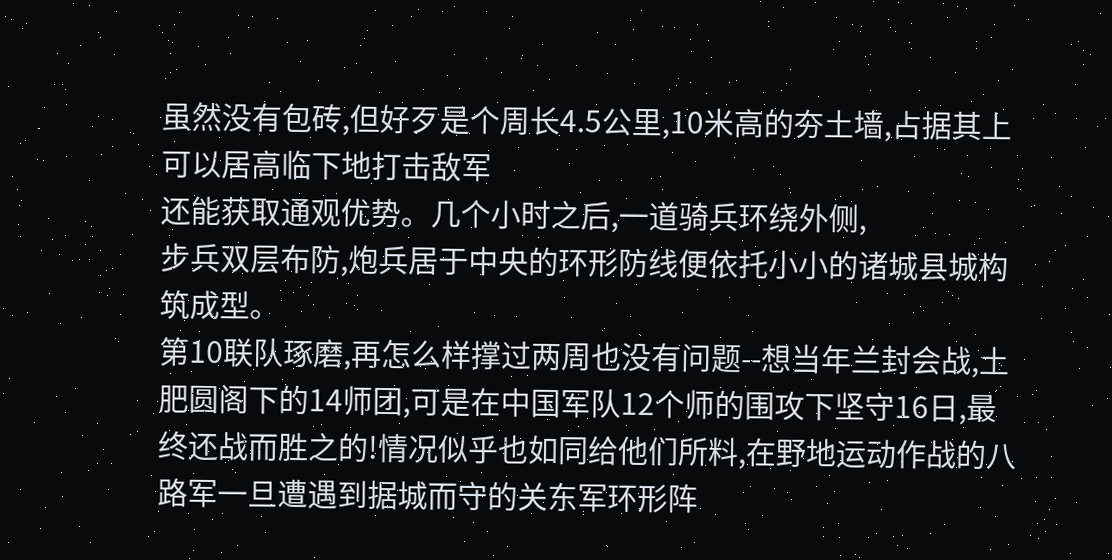虽然没有包砖,但好歹是个周长4.5公里,10米高的夯土墙,占据其上可以居高临下地打击敌军
还能获取通观优势。几个小时之后,一道骑兵环绕外侧,
步兵双层布防,炮兵居于中央的环形防线便依托小小的诸城县城构筑成型。
第10联队琢磨,再怎么样撑过两周也没有问题--想当年兰封会战,土肥圆阁下的14师团,可是在中国军队12个师的围攻下坚守16日,最终还战而胜之的!情况似乎也如同给他们所料,在野地运动作战的八路军一旦遭遇到据城而守的关东军环形阵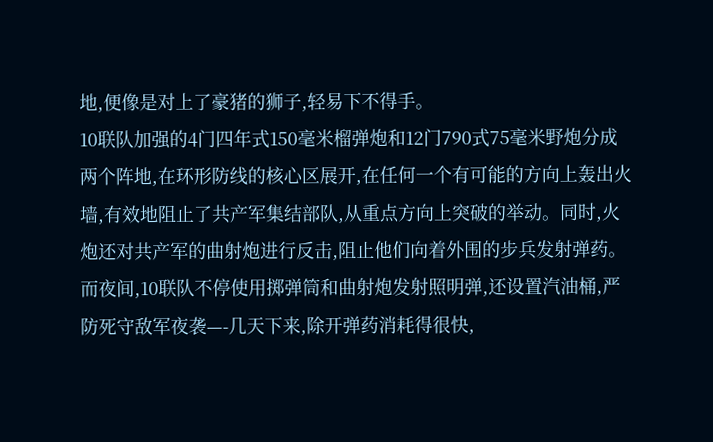地,便像是对上了豪猪的狮子,轻易下不得手。
10联队加强的4门四年式150毫米榴弹炮和12门790式75毫米野炮分成两个阵地,在环形防线的核心区展开,在任何一个有可能的方向上轰出火墙,有效地阻止了共产军集结部队,从重点方向上突破的举动。同时,火炮还对共产军的曲射炮进行反击,阻止他们向着外围的步兵发射弹药。而夜间,10联队不停使用掷弹筒和曲射炮发射照明弹,还设置汽油桶,严防死守敌军夜袭—-几天下来,除开弹药消耗得很快,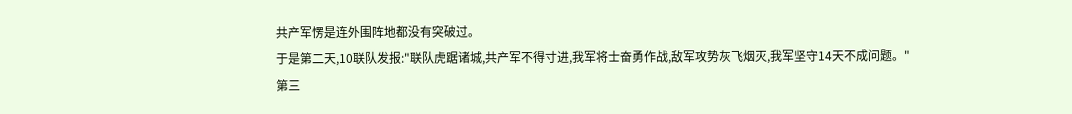共产军愣是连外围阵地都没有突破过。
于是第二天,10联队发报:"联队虎踞诸城,共产军不得寸进,我军将士奋勇作战,敌军攻势灰飞烟灭,我军坚守14天不成问题。"
第三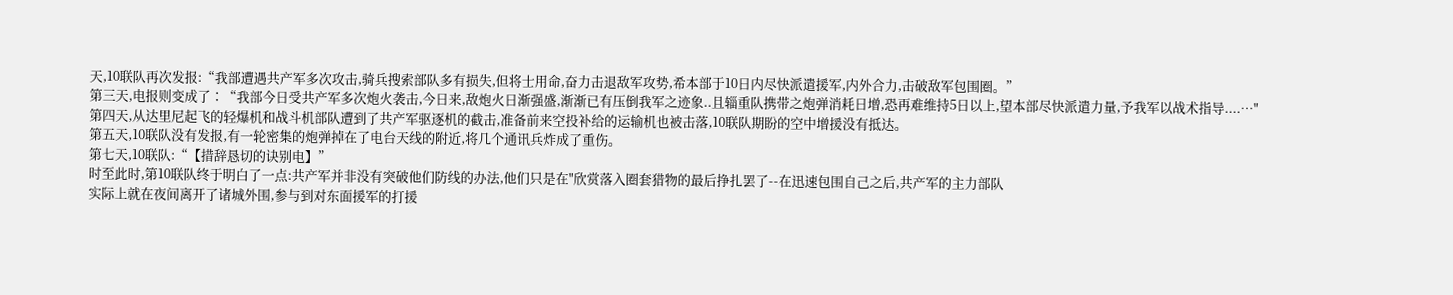天,10联队再次发报:“我部遭遇共产军多次攻击,骑兵搜索部队多有损失,但将士用命,奋力击退敌军攻势,希本部于10日内尽快派遣援军,内外合力,击破敌军包围圈。”
第三天,电报则变成了∶“我部今日受共产军多次炮火袭击,今日来,敌炮火日渐强盛,渐渐已有压倒我军之迹象..且辎重队携带之炮弹消耗日增,恐再难维持5日以上,望本部尽快派遣力量,予我军以战术指导....…"
第四天,从达里尼起飞的轻爆机和战斗机部队遭到了共产军驱逐机的截击,准备前来空投补给的运输机也被击落,10联队期盼的空中增援没有抵达。
第五天,10联队没有发报,有一轮密集的炮弹掉在了电台天线的附近,将几个通讯兵炸成了重伤。
第七天,10联队:“【措辞恳切的诀别电】”
时至此时,第10联队终于明白了一点:共产军并非没有突破他们防线的办法,他们只是在"欣赏落入圈套猎物的最后挣扎罢了--在迅速包围自己之后,共产军的主力部队
实际上就在夜间离开了诸城外围,参与到对东面援军的打援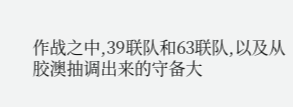作战之中,39联队和63联队,以及从胶澳抽调出来的守备大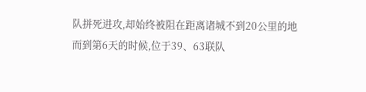队拼死进攻,却始终被阻在距离诸城不到20公里的地
而到第6天的时候,位于39、63联队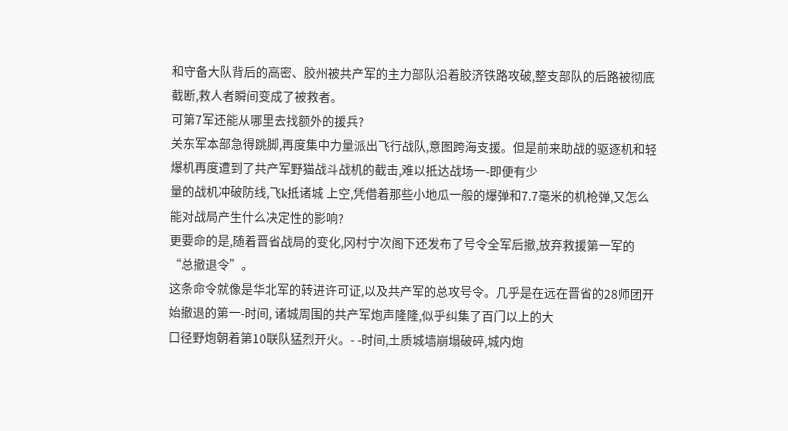和守备大队背后的高密、胶州被共产军的主力部队沿着胶济铁路攻破,整支部队的后路被彻底截断,救人者瞬间变成了被救者。
可第7军还能从哪里去找额外的援兵?
关东军本部急得跳脚,再度集中力量派出飞行战队,意图跨海支援。但是前来助战的驱逐机和轻爆机再度遭到了共产军野猫战斗战机的截击,难以抵达战场一-即便有少
量的战机冲破防线,飞k抵诸城 上空,凭借着那些小地瓜一般的爆弹和7.7毫米的机枪弹,又怎么能对战局产生什么决定性的影响?
更要命的是,随着晋省战局的变化,冈村宁次阁下还发布了号令全军后撤,放弃救援第一军的“总撤退令”。
这条命令就像是华北军的转进许可证,以及共产军的总攻号令。几乎是在远在晋省的28师团开始撤退的第一-时间, 诸城周围的共产军炮声隆隆,似乎纠集了百门以上的大
口径野炮朝着第10联队猛烈开火。- -时间,土质城墙崩塌破碎,城内炮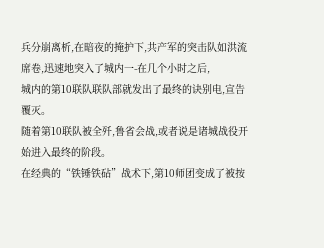兵分崩离析,在暗夜的掩护下,共产军的突击队如洪流席卷,迅速地突入了城内一-在几个小时之后,
城内的第10联队联队部就发出了最终的诀别电,宣告覆灭。
随着第10联队被全歼,鲁省会战,或者说是诸城战役开始进入最终的阶段。
在经典的“铁锤铁砧”战术下,第10师团变成了被按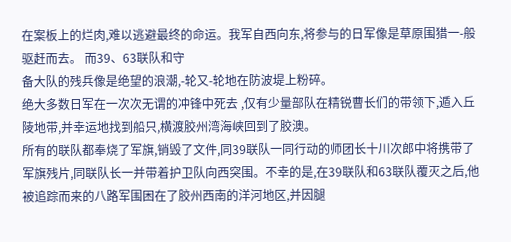在案板上的烂肉,难以逃避最终的命运。我军自西向东,将参与的日军像是草原围猎一-般驱赶而去。 而39、63联队和守
备大队的残兵像是绝望的浪潮,-轮又-轮地在防波堤上粉碎。
绝大多数日军在一次次无谓的冲锋中死去 ,仅有少量部队在精锐曹长们的带领下,遁入丘陵地带,并幸运地找到船只,横渡胶州湾海峡回到了胶澳。
所有的联队都奉烧了军旗,销毁了文件,同39联队一同行动的师团长十川次郎中将携带了军旗残片,同联队长一并带着护卫队向西突围。不幸的是,在39联队和63联队覆灭之后,他被追踪而来的八路军围困在了胶州西南的洋河地区,并因腿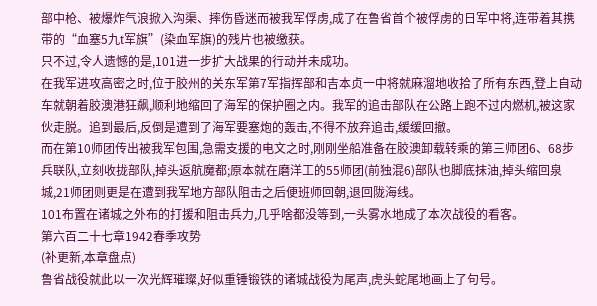部中枪、被爆炸气浪掀入沟渠、摔伤昏迷而被我军俘虏,成了在鲁省首个被俘虏的日军中将,连带着其携带的“血塞5九t军旗”(染血军旗)的残片也被缴获。
只不过,令人遗憾的是,101进一步扩大战果的行动并未成功。
在我军进攻高密之时,位于胶州的关东军第7军指挥部和吉本贞一中将就麻溜地收拾了所有东西,登上自动车就朝着胶澳港狂飙,顺利地缩回了海军的保护圈之内。我军的追击部队在公路上跑不过内燃机,被这家伙走脱。追到最后,反倒是遭到了海军要塞炮的轰击,不得不放弃追击,缓缓回撤。
而在第10师团传出被我军包围,急需支援的电文之时,刚刚坐船准备在胶澳卸载转乘的第三师团6、68步兵联队,立刻收拢部队,掉头返航魔都;原本就在磨洋工的55师团(前独混6)部队也脚底抹油,掉头缩回泉城,21师团则更是在遭到我军地方部队阻击之后便班师回朝,退回陇海线。
101布置在诸城之外布的打援和阻击兵力,几乎啥都没等到,一头雾水地成了本次战役的看客。
第六百二十七章1942春季攻势
(补更新,本章盘点)
鲁省战役就此以一次光辉璀璨,好似重锤锻铁的诸城战役为尾声,虎头蛇尾地画上了句号。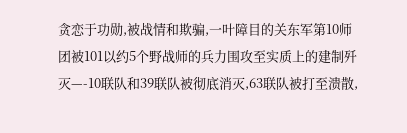贪恋于功勋,被战情和欺骗,一叶障目的关东军第10师团被101以约5个野战师的兵力围攻至实质上的建制歼灭—-10联队和39联队被彻底消灭,63联队被打至溃散,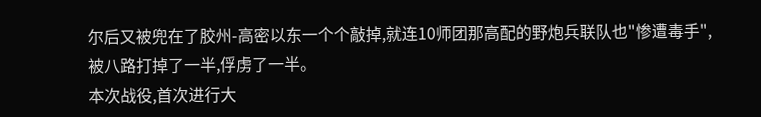尔后又被兜在了胶州-高密以东一个个敲掉,就连10师团那高配的野炮兵联队也"惨遭毒手",被八路打掉了一半,俘虏了一半。
本次战役,首次进行大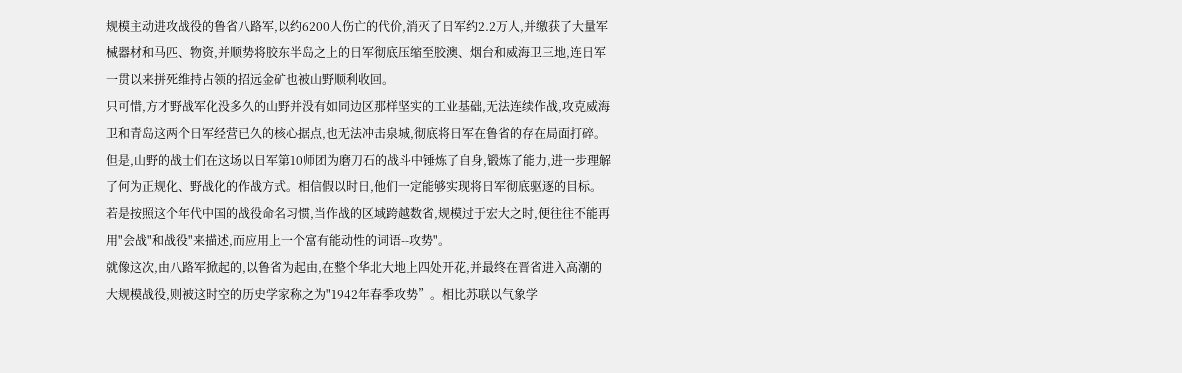规模主动进攻战役的鲁省八路军,以约6200人伤亡的代价,消灭了日军约2.2万人,并缴获了大量军械器材和马匹、物资,并顺势将胶东半岛之上的日军彻底压缩至胶澳、烟台和威海卫三地,连日军一贯以来拼死维持占领的招远金矿也被山野顺利收回。
只可惜,方才野战军化没多久的山野并没有如同边区那样坚实的工业基础,无法连续作战,攻克威海卫和青岛这两个日军经营已久的核心据点,也无法冲击泉城,彻底将日军在鲁省的存在局面打碎。
但是,山野的战士们在这场以日军第10师团为磨刀石的战斗中锤炼了自身,锻炼了能力,进一步理解了何为正规化、野战化的作战方式。相信假以时日,他们一定能够实现将日军彻底驱逐的目标。
若是按照这个年代中国的战役命名习惯,当作战的区域跨越数省,规模过于宏大之时,便往往不能再用"会战"和战役"来描述,而应用上一个富有能动性的词语--攻势"。
就像这次,由八路军掀起的,以鲁省为起由,在整个华北大地上四处开花,并最终在晋省进入高潮的大规模战役,则被这时空的历史学家称之为"1942年春季攻势”。相比苏联以气象学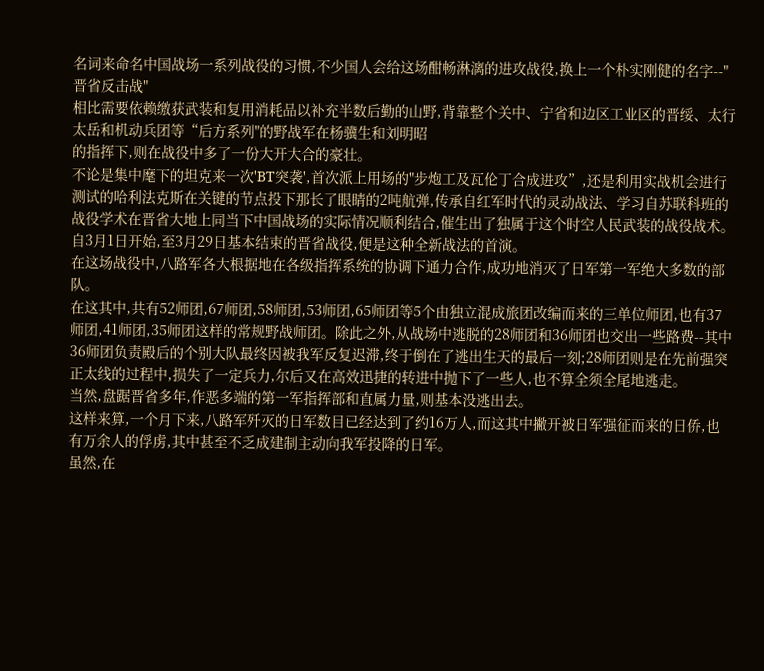名词来命名中国战场一系列战役的习惯,不少国人会给这场酣畅淋漓的进攻战役,换上一个朴实刚健的名字--"晋省反击战"
相比需要依赖缴获武装和复用消耗品以补充半数后勤的山野,背靠整个关中、宁省和边区工业区的晋绥、太行
太岳和机动兵团等“后方系列"的野战军在杨骥生和刘明昭
的指挥下,则在战役中多了一份大开大合的豪壮。
不论是集中麾下的坦克来一次'BT突袭',首次派上用场的"步炮工及瓦伦丁合成进攻”,还是利用实战机会进行测试的哈利法克斯在关键的节点投下那长了眼睛的2吨航弹,传承自红军时代的灵动战法、学习自苏联科班的战役学术在晋省大地上同当下中国战场的实际情况顺利结合,催生出了独属于这个时空人民武装的战役战术。
自3月1日开始,至3月29日基本结束的晋省战役,便是这种全新战法的首演。
在这场战役中,八路军各大根据地在各级指挥系统的协调下通力合作,成功地消灭了日军第一军绝大多数的部队。
在这其中,共有52师团,67师团,58师团,53师团,65师团等5个由独立混成旅团改编而来的三单位师团,也有37师团,41师团,35师团这样的常规野战师团。除此之外,从战场中逃脱的28师团和36师团也交出一些路费--其中36师团负责殿后的个别大队最终因被我军反复迟滞,终于倒在了逃出生天的最后一刻;28师团则是在先前强突正太线的过程中,损失了一定兵力,尔后又在高效迅捷的转进中抛下了一些人,也不算全须全尾地逃走。
当然,盘踞晋省多年,作恶多端的第一军指挥部和直属力量,则基本没逃出去。
这样来算,一个月下来,八路军歼灭的日军数目已经达到了约16万人,而这其中撇开被日军强征而来的日侨,也有万余人的俘虏,其中甚至不乏成建制主动向我军投降的日军。
虽然,在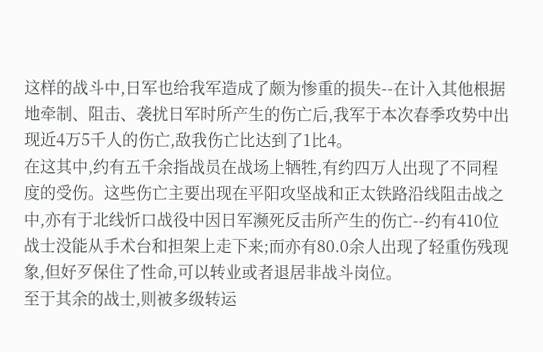这样的战斗中,日军也给我军造成了颇为惨重的损失--在计入其他根据地牵制、阻击、袭扰日军时所产生的伤亡后,我军于本次春季攻势中出现近4万5千人的伤亡,敌我伤亡比达到了1比4。
在这其中,约有五千余指战员在战场上牺牲,有约四万人出现了不同程度的受伤。这些伤亡主要出现在平阳攻坚战和正太铁路沿线阻击战之中,亦有于北线忻口战役中因日军濒死反击所产生的伤亡--约有410位战士没能从手术台和担架上走下来;而亦有80.0余人出现了轻重伤残现象,但好歹保住了性命,可以转业或者退居非战斗岗位。
至于其余的战士,则被多级转运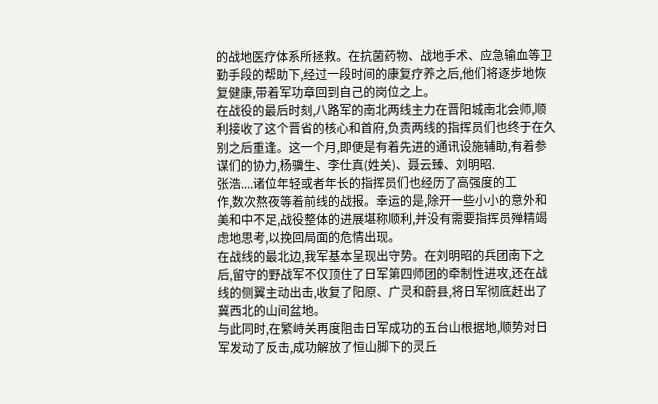的战地医疗体系所拯救。在抗菌药物、战地手术、应急输血等卫勤手段的帮助下,经过一段时间的康复疗养之后,他们将逐步地恢复健康,带着军功章回到自己的岗位之上。
在战役的最后时刻,八路军的南北两线主力在晋阳城南北会师,顺利接收了这个晋省的核心和首府,负责两线的指挥员们也终于在久别之后重逢。这一个月,即便是有着先进的通讯设施辅助,有着参谋们的协力,杨骥生、李仕真(姓关)、聂云臻、刘明昭.
张浩....诸位年轻或者年长的指挥员们也经历了高强度的工
作,数次熬夜等着前线的战报。幸运的是,除开一些小小的意外和美和中不足,战役整体的进展堪称顺利,并没有需要指挥员殚精竭虑地思考,以挽回局面的危情出现。
在战线的最北边,我军基本呈现出守势。在刘明昭的兵团南下之后,留守的野战军不仅顶住了日军第四师团的牵制性进攻,还在战线的侧翼主动出击,收复了阳原、广灵和蔚县,将日军彻底赶出了冀西北的山间盆地。
与此同时,在繁峙关再度阻击日军成功的五台山根据地,顺势对日军发动了反击,成功解放了恒山脚下的灵丘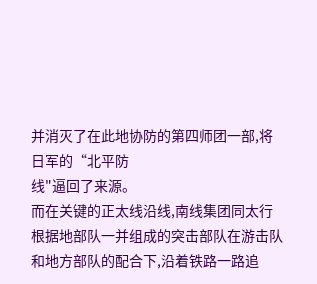并消灭了在此地协防的第四师团一部,将日军的“北平防
线"逼回了来源。
而在关键的正太线沿线,南线集团同太行根据地部队一并组成的突击部队在游击队和地方部队的配合下,沿着铁路一路追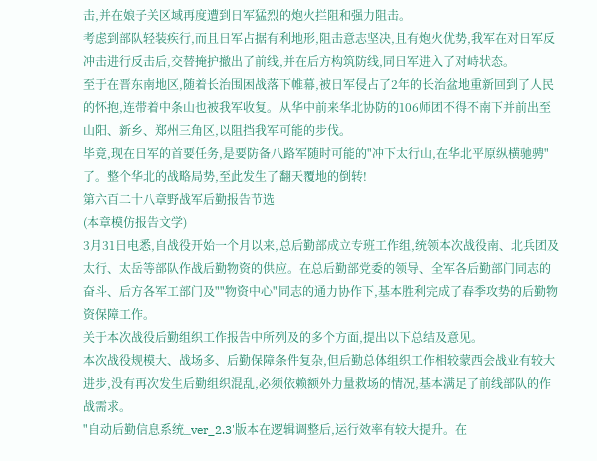击,并在娘子关区域再度遭到日军猛烈的炮火拦阻和强力阻击。
考虑到部队轻装疾行,而且日军占据有利地形,阻击意志坚决,且有炮火优势,我军在对日军反冲击进行反击后,交替掩护撤出了前线,并在后方构筑防线,同日军进入了对峙状态。
至于在晋东南地区,随着长治围困战落下帷幕,被日军侵占了2年的长治盆地重新回到了人民的怀抱,连带着中条山也被我军收复。从华中前来华北协防的106师团不得不南下并前出至山阳、新乡、郑州三角区,以阻挡我军可能的步伐。
毕竟,现在日军的首要任务,是要防备八路军随时可能的"冲下太行山,在华北平原纵横驰骋"了。整个华北的战略局势,至此发生了翻天覆地的倒转!
第六百二十八章野战军后勤报告节选
(本章模仿报告文学)
3月31日电悉,自战役开始一个月以来,总后勤部成立专班工作组,统领本次战役南、北兵团及太行、太岳等部队作战后勤物资的供应。在总后勤部党委的领导、全军各后勤部门同志的奋斗、后方各军工部门及""物资中心"同志的通力协作下,基本胜利完成了春季攻势的后勤物资保障工作。
关于本次战役后勤组织工作报告中所列及的多个方面,提出以下总结及意见。
本次战役规模大、战场多、后勤保障条件复杂,但后勤总体组织工作相较蒙西会战业有较大进步,没有再次发生后勤组织混乱,必须依赖额外力量救场的情况,基本满足了前线部队的作战需求。
"自动后勤信息系统_ver_2.3'版本在逻辑调整后,运行效率有较大提升。在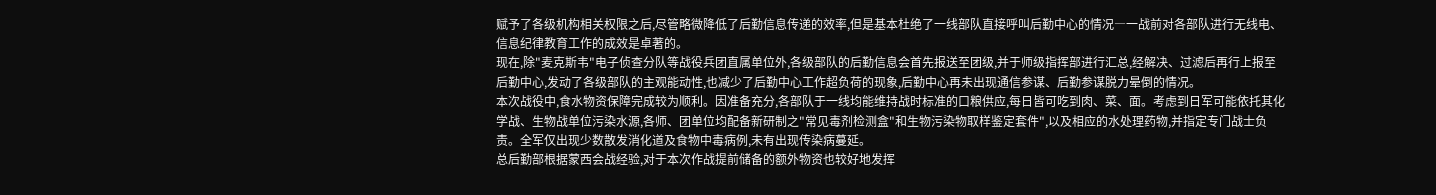赋予了各级机构相关权限之后,尽管略微降低了后勤信息传递的效率,但是基本杜绝了一线部队直接呼叫后勤中心的情况―一战前对各部队进行无线电、信息纪律教育工作的成效是卓著的。
现在,除"麦克斯韦"电子侦查分队等战役兵团直属单位外,各级部队的后勤信息会首先报送至团级,并于师级指挥部进行汇总,经解决、过滤后再行上报至后勤中心,发动了各级部队的主观能动性,也减少了后勤中心工作超负荷的现象,后勤中心再未出现通信参谋、后勤参谋脱力晕倒的情况。
本次战役中,食水物资保障完成较为顺利。因准备充分,各部队于一线均能维持战时标准的口粮供应,每日皆可吃到肉、菜、面。考虑到日军可能依托其化学战、生物战单位污染水源,各师、团单位均配备新研制之"常见毒剂检测盒"和生物污染物取样鉴定套件",以及相应的水处理药物,并指定专门战士负责。全军仅出现少数散发消化道及食物中毒病例,未有出现传染病蔓延。
总后勤部根据蒙西会战经验,对于本次作战提前储备的额外物资也较好地发挥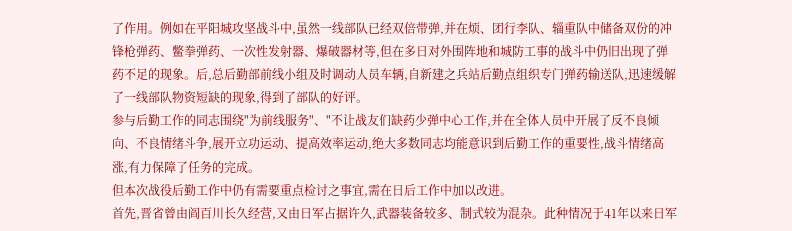了作用。例如在平阳城攻坚战斗中,虽然一线部队已经双倍带弹,并在烦、团行李队、辎重队中储备双份的冲锋枪弹药、鳖拳弹药、一次性发射器、爆破器材等,但在多日对外围阵地和城防工事的战斗中仍旧出现了弹药不足的现象。后,总后勤部前线小组及时调动人员车辆,自新建之兵站后勤点组织专门弹药输送队,迅速缓解了一线部队物资短缺的现象,得到了部队的好评。
参与后勤工作的同志围绕"为前线服务"、"不让战友们缺药少弹中心工作,并在全体人员中开展了反不良倾向、不良情绪斗争,展开立功运动、提高效率运动,绝大多数同志均能意识到后勤工作的重要性,战斗情绪高涨,有力保障了任务的完成。
但本次战役后勤工作中仍有需要重点检讨之事宜,需在日后工作中加以改进。
首先,晋省曾由阎百川长久经营,又由日军占据许久,武器装备较多、制式较为混杂。此种情况于41年以来日军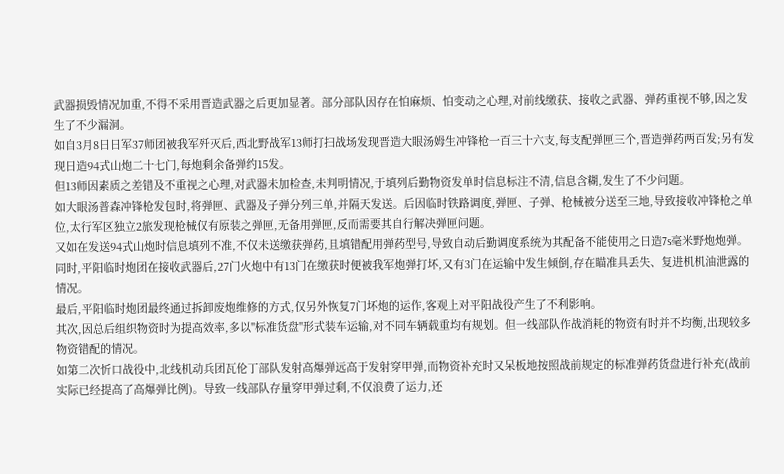武器损毁情况加重,不得不采用晋造武器之后更加显著。部分部队因存在怕麻烦、怕变动之心理,对前线缴获、接收之武器、弹药重视不够,因之发生了不少漏洞。
如自3月8日日军37师团被我军歼灭后,西北野战军13师打扫战场发现晋造大眼汤姆生冲锋枪一百三十六支,每支配弹匣三个,晋造弹药两百发;另有发现日造94式山炮二十七门,每炮剩余备弹约15发。
但13师因素质之差错及不重视之心理,对武器未加检查,未判明情况,于填列后勤物资发单时信息标注不清,信息含糊,发生了不少问题。
如大眼汤普森冲锋枪发包时,将弹匣、武器及子弹分列三单,并隔天发送。后因临时铁路调度,弹匣、子弹、枪械被分送至三地,导致接收冲锋枪之单位,太行军区独立2旅发现枪械仅有原装之弹匣,无备用弹匣,反而需要其自行解决弹匣问题。
又如在发送94式山炮时信息填列不准,不仅未送缴获弹药,且填错配用弹药型号,导致自动后勤调度系统为其配备不能使用之日造7s毫米野炮炮弹。同时,平阳临时炮团在接收武器后,27门火炮中有13门在缴获时便被我军炮弹打坏,又有3门在运输中发生倾倒,存在瞄准具丢失、复进机机油泄露的情况。
最后,平阳临时炮团最终通过拆卸废炮维修的方式,仅另外恢复7门坏炮的运作,客观上对平阳战役产生了不利影响。
其次,因总后组织物资时为提高效率,多以"标准货盘"形式装车运输,对不同车辆载重均有规划。但一线部队作战消耗的物资有时并不均衡,出现较多物资错配的情况。
如第二次忻口战役中,北线机动兵团瓦伦丁部队发射高爆弹远高于发射穿甲弹,而物资补充时又呆板地按照战前规定的标准弹药货盘进行补充(战前实际已经提高了高爆弹比例)。导致一线部队存量穿甲弹过剩,不仅浪费了运力,还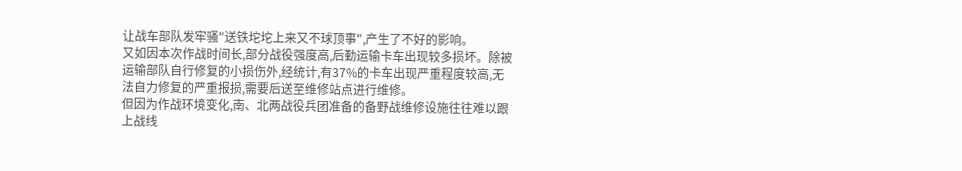让战车部队发牢骚"送铁坨坨上来又不球顶事",产生了不好的影响。
又如因本次作战时间长,部分战役强度高,后勤运输卡车出现较多损坏。除被运输部队自行修复的小损伤外,经统计,有37%的卡车出现严重程度较高,无法自力修复的严重报损,需要后送至维修站点进行维修。
但因为作战环境变化,南、北两战役兵团准备的备野战维修设施往往难以跟上战线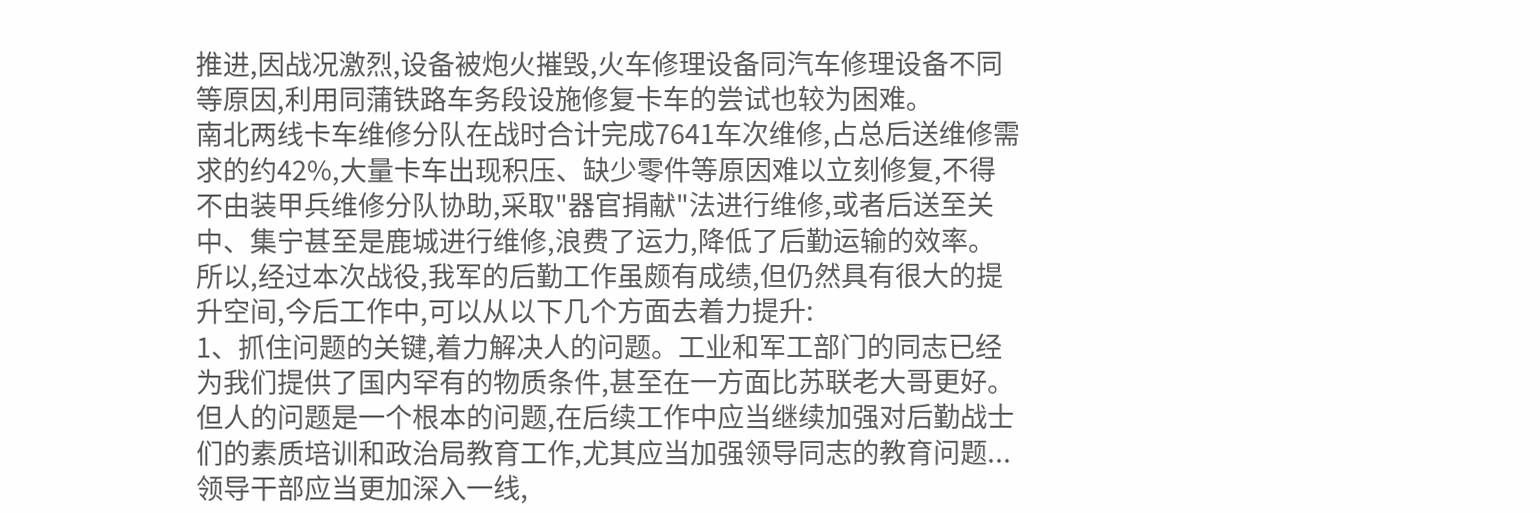推进,因战况激烈,设备被炮火摧毁,火车修理设备同汽车修理设备不同等原因,利用同蒲铁路车务段设施修复卡车的尝试也较为困难。
南北两线卡车维修分队在战时合计完成7641车次维修,占总后送维修需求的约42%,大量卡车出现积压、缺少零件等原因难以立刻修复,不得不由装甲兵维修分队协助,采取"器官捐献"法进行维修,或者后送至关中、集宁甚至是鹿城进行维修,浪费了运力,降低了后勤运输的效率。
所以,经过本次战役,我军的后勤工作虽颇有成绩,但仍然具有很大的提升空间,今后工作中,可以从以下几个方面去着力提升:
1、抓住问题的关键,着力解决人的问题。工业和军工部门的同志已经为我们提供了国内罕有的物质条件,甚至在一方面比苏联老大哥更好。但人的问题是一个根本的问题,在后续工作中应当继续加强对后勤战士们的素质培训和政治局教育工作,尤其应当加强领导同志的教育问题...
领导干部应当更加深入一线,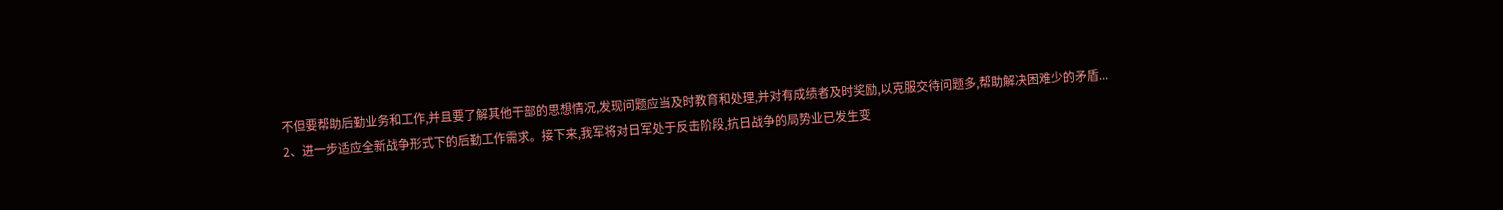不但要帮助后勤业务和工作,并且要了解其他干部的思想情况,发现问题应当及时教育和处理,并对有成绩者及时奖励,以克服交待问题多,帮助解决困难少的矛盾...
2、进一步适应全新战争形式下的后勤工作需求。接下来,我军将对日军处于反击阶段,抗日战争的局势业已发生变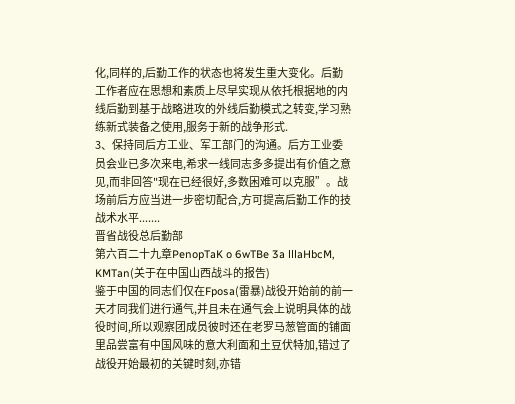化,同样的,后勤工作的状态也将发生重大变化。后勤工作者应在思想和素质上尽早实现从依托根据地的内线后勤到基于战略进攻的外线后勤模式之转变,学习熟练新式装备之使用,服务于新的战争形式.
3、保持同后方工业、军工部门的沟通。后方工业委员会业已多次来电,希求一线同志多多提出有价值之意见,而非回答"现在已经很好,多数困难可以克服”。战场前后方应当进一步密切配合,方可提高后勤工作的技战术水平.......
晋省战役总后勤部
第六百二十九章PenopTaK o 6wTBe 3a lllaHbcM, KMTan(关于在中国山西战斗的报告)
鉴于中国的同志们仅在Fposa(雷暴)战役开始前的前一天才同我们进行通气,并且未在通气会上说明具体的战役时间,所以观察团成员彼时还在老罗马葱管面的铺面里品尝富有中国风味的意大利面和土豆伏特加,错过了战役开始最初的关键时刻,亦错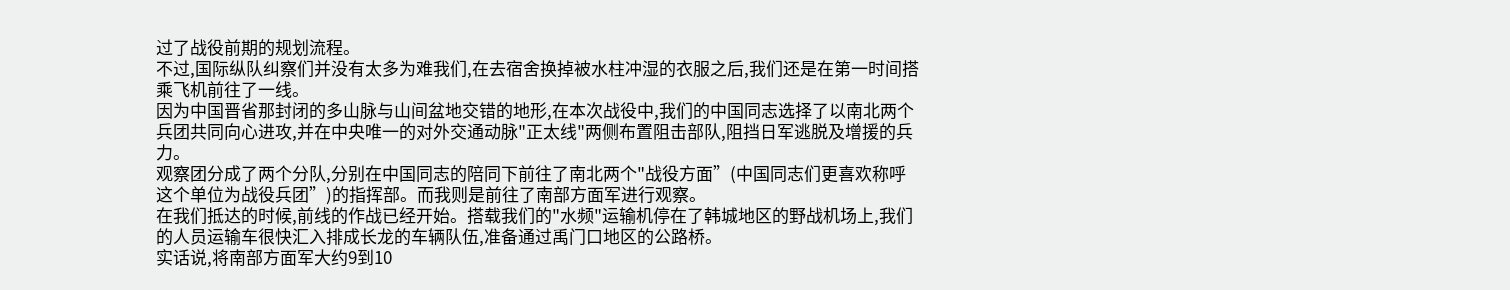过了战役前期的规划流程。
不过,国际纵队纠察们并没有太多为难我们,在去宿舍换掉被水柱冲湿的衣服之后,我们还是在第一时间搭乘飞机前往了一线。
因为中国晋省那封闭的多山脉与山间盆地交错的地形,在本次战役中,我们的中国同志选择了以南北两个兵团共同向心进攻,并在中央唯一的对外交通动脉"正太线"两侧布置阻击部队,阻挡日军逃脱及增援的兵力。
观察团分成了两个分队,分别在中国同志的陪同下前往了南北两个"战役方面”(中国同志们更喜欢称呼这个单位为战役兵团”)的指挥部。而我则是前往了南部方面军进行观察。
在我们抵达的时候,前线的作战已经开始。搭载我们的"水频"运输机停在了韩城地区的野战机场上,我们的人员运输车很快汇入排成长龙的车辆队伍,准备通过禹门口地区的公路桥。
实话说,将南部方面军大约9到10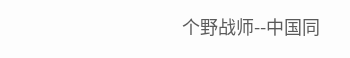个野战师--中国同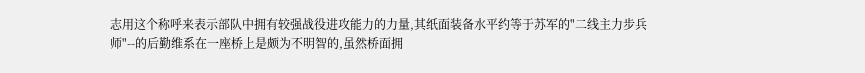志用这个称呼来表示部队中拥有较强战役进攻能力的力量,其纸面装备水平约等于苏军的"二线主力步兵师"--的后勤维系在一座桥上是颇为不明智的,虽然桥面拥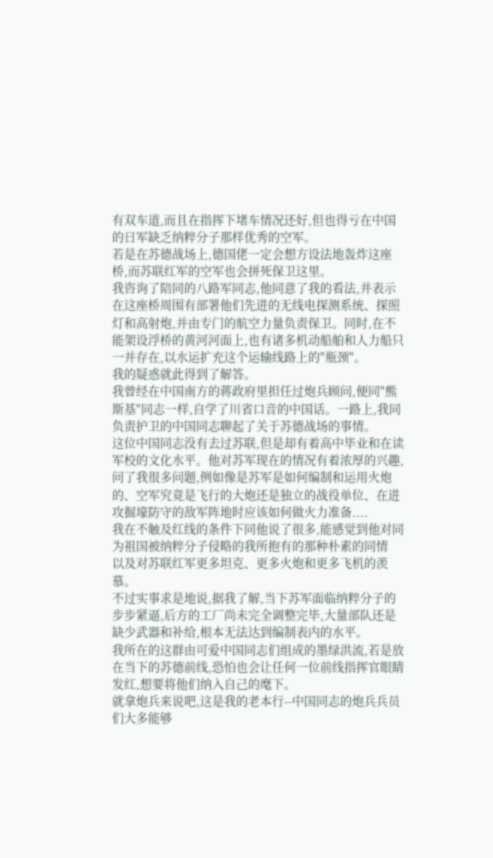有双车道,而且在指挥下堵车情况还好,但也得亏在中国的日军缺乏纳粹分子那样优秀的空军。
若是在苏德战场上,德国佬一定会想方设法地轰炸这座桥,而苏联红军的空军也会拼死保卫这里。
我咨询了陪同的八路军同志,他同意了我的看法,并表示在这座桥周围有部署他们先进的无线电探测系统、探照灯和高射炮,并由专门的航空力量负责保卫。同时,在不能架设浮桥的黄河河面上,也有诸多机动船舶和人力船只一并存在,以水运扩充这个运输线路上的"瓶颈"。
我的疑惑就此得到了解答。
我曾经在中国南方的蒋政府里担任过炮兵顾问,便同"熊斯基"同志一样,自学了川省口音的中国话。一路上,我同负责护卫的中国同志聊起了关于苏德战场的事情。
这位中国同志没有去过苏联,但是却有着高中毕业和在读军校的文化水平。他对苏军现在的情况有着浓厚的兴趣,问了我很多问题,例如像是苏军是如何编制和运用火炮的、空军究竟是飞行的大炮还是独立的战役单位、在进攻掘壕防守的敌军阵地时应该如何做火力准备....
我在不触及红线的条件下同他说了很多,能感觉到他对同为祖国被纳粹分子侵略的我所抱有的那种朴素的同情
以及对苏联红军更多坦克、更多火炮和更多飞机的羡慕。
不过实事求是地说,据我了解,当下苏军面临纳粹分子的步步紧逼,后方的工厂尚未完全调整完毕,大量部队还是缺少武器和补给,根本无法达到编制表内的水平。
我所在的这群由可爱中国同志们组成的墨绿洪流,若是放在当下的苏德前线,恐怕也会让任何一位前线指挥官眼睛发红,想要将他们纳入自己的麾下。
就拿炮兵来说吧,这是我的老本行--中国同志的炮兵兵员们大多能够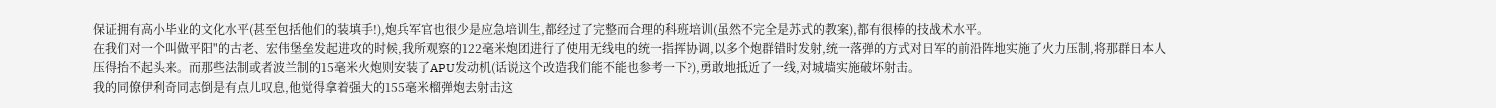保证拥有高小毕业的文化水平(甚至包括他们的装填手!),炮兵军官也很少是应急培训生,都经过了完整而合理的科班培训(虽然不完全是苏式的教案),都有很棒的技战术水平。
在我们对一个叫做平阳"的古老、宏伟堡垒发起进攻的时候,我所观察的122毫米炮团进行了使用无线电的统一指挥协调,以多个炮群错时发射,统一落弹的方式对日军的前沿阵地实施了火力压制,将那群日本人压得抬不起头来。而那些法制或者波兰制的15毫米火炮则安装了APU发动机(话说这个改造我们能不能也参考一下?),勇敢地抵近了一线,对城墙实施破坏射击。
我的同僚伊利奇同志倒是有点儿叹息,他觉得拿着强大的155毫米榴弹炮去射击这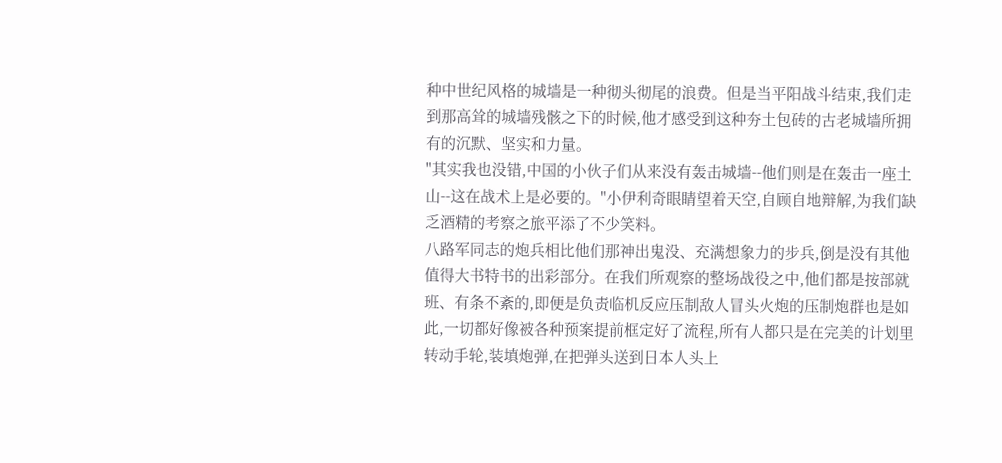种中世纪风格的城墙是一种彻头彻尾的浪费。但是当平阳战斗结束,我们走到那高耸的城墙残骸之下的时候,他才感受到这种夯土包砖的古老城墙所拥有的沉默、坚实和力量。
"其实我也没错,中国的小伙子们从来没有轰击城墙--他们则是在轰击一座土山--这在战术上是必要的。"小伊利奇眼睛望着天空,自顾自地辩解,为我们缺乏酒精的考察之旅平添了不少笑料。
八路军同志的炮兵相比他们那神出鬼没、充满想象力的步兵,倒是没有其他值得大书特书的出彩部分。在我们所观察的整场战役之中,他们都是按部就班、有条不紊的,即便是负责临机反应压制敌人冒头火炮的压制炮群也是如此,一切都好像被各种预案提前框定好了流程,所有人都只是在完美的计划里转动手轮,装填炮弹,在把弹头送到日本人头上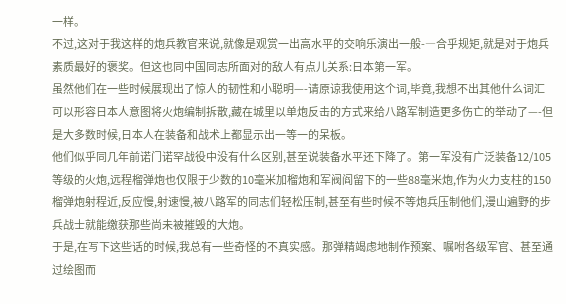一样。
不过,这对于我这样的炮兵教官来说,就像是观赏一出高水平的交响乐演出一般-―合乎规矩,就是对于炮兵素质最好的褒奖。但这也同中国同志所面对的敌人有点儿关系:日本第一军。
虽然他们在一些时候展现出了惊人的韧性和小聪明—-请原谅我使用这个词,毕竟,我想不出其他什么词汇可以形容日本人意图将火炮编制拆散,藏在城里以单炮反击的方式来给八路军制造更多伤亡的举动了—-但是大多数时候,日本人在装备和战术上都显示出一等一的呆板。
他们似乎同几年前诺门诺罕战役中没有什么区别,甚至说装备水平还下降了。第一军没有广泛装备12/105等级的火炮,远程榴弹炮也仅限于少数的10毫米加榴炮和军阀阎留下的一些88毫米炮,作为火力支柱的150榴弹炮射程近,反应慢,射速慢,被八路军的同志们轻松压制,甚至有些时候不等炮兵压制他们,漫山遍野的步兵战士就能缴获那些尚未被摧毁的大炮。
于是,在写下这些话的时候,我总有一些奇怪的不真实感。那弹精竭虑地制作预案、嘱咐各级军官、甚至通过绘图而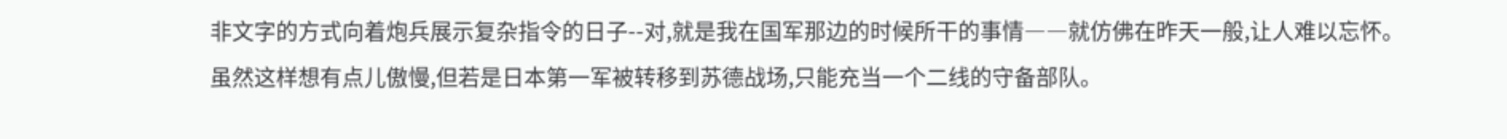非文字的方式向着炮兵展示复杂指令的日子--对,就是我在国军那边的时候所干的事情――就仿佛在昨天一般,让人难以忘怀。
虽然这样想有点儿傲慢,但若是日本第一军被转移到苏德战场,只能充当一个二线的守备部队。